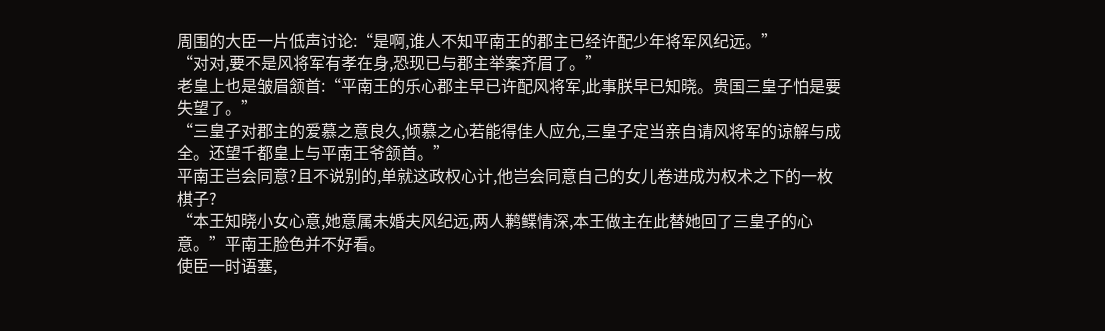周围的大臣一片低声讨论:“是啊,谁人不知平南王的郡主已经许配少年将军风纪远。”
“对对,要不是风将军有孝在身,恐现已与郡主举案齐眉了。”
老皇上也是皱眉颔首:“平南王的乐心郡主早已许配风将军,此事朕早已知晓。贵国三皇子怕是要失望了。”
“三皇子对郡主的爱慕之意良久,倾慕之心若能得佳人应允,三皇子定当亲自请风将军的谅解与成全。还望千都皇上与平南王爷颔首。”
平南王岂会同意?且不说别的,单就这政权心计,他岂会同意自己的女儿卷进成为权术之下的一枚棋子?
“本王知晓小女心意,她意属未婚夫风纪远,两人鹣鲽情深,本王做主在此替她回了三皇子的心意。”平南王脸色并不好看。
使臣一时语塞,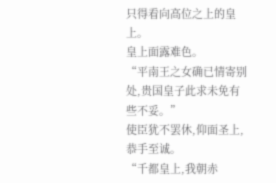只得看向高位之上的皇上。
皇上面露难色。
“平南王之女确已情寄别处,贵国皇子此求未免有些不妥。”
使臣犹不罢休,仰面圣上,恭手至诚。
“千都皇上,我朝赤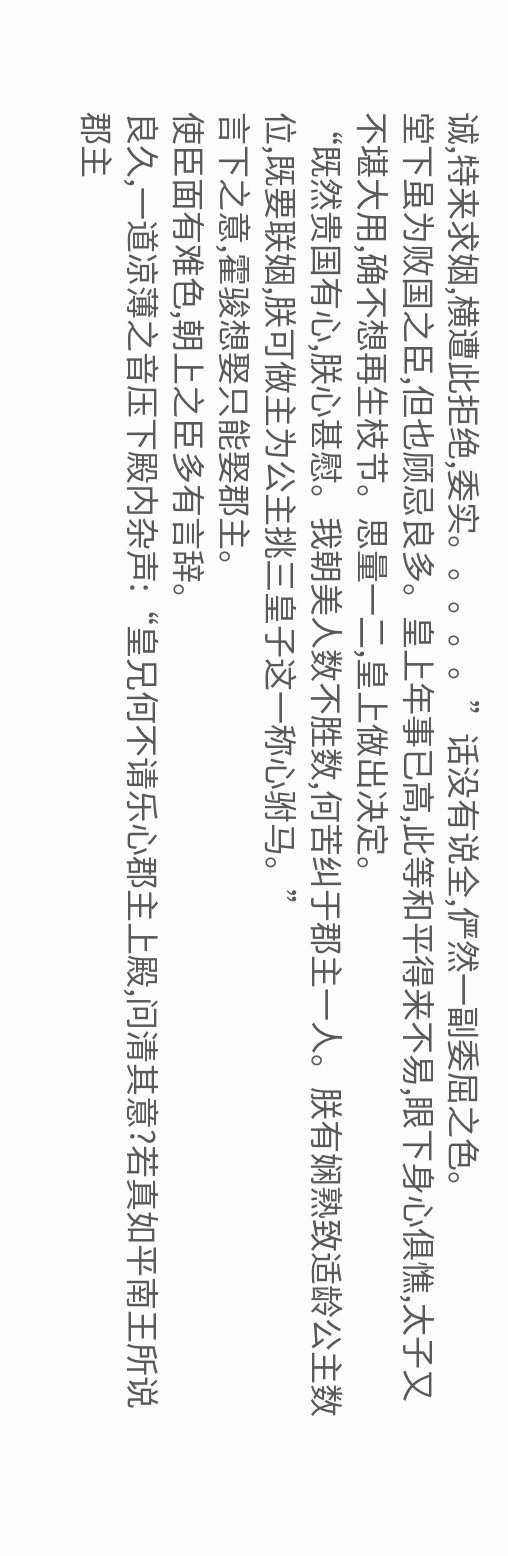诚,特来求姻,横遭此拒绝,委实。。。。。”话没有说全,俨然一副委屈之色。
堂下虽为败国之臣,但也顾忌良多。皇上年事已高,此等和平得来不易,眼下身心俱憔,太子又不堪大用,确不想再生枝节。思量一二,皇上做出决定。
“既然贵国有心,朕心甚慰。我朝美人数不胜数,何苦纠于郡主一人。朕有娴熟致适龄公主数位,既要联姻,朕可做主为公主挑三皇子这一称心驸马。”
言下之意,霍骏想娶只能娶郡主。
使臣面有难色,朝上之臣多有言辞。
良久,一道凉薄之音压下殿内杂声:“皇兄何不请乐心郡主上殿,问清其意?若真如平南王所说郡主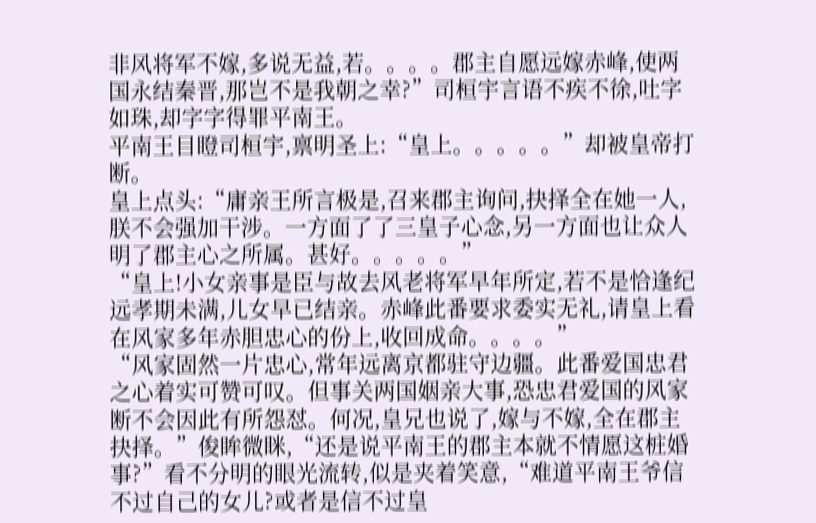非风将军不嫁,多说无益,若。。。。郡主自愿远嫁赤峰,使两国永结秦晋,那岂不是我朝之幸?”司桓宇言语不疾不徐,吐字如珠,却字字得罪平南王。
平南王目瞪司桓宇,禀明圣上:“皇上。。。。。”却被皇帝打断。
皇上点头:“庸亲王所言极是,召来郡主询问,抉择全在她一人,朕不会强加干涉。一方面了了三皇子心念,另一方面也让众人明了郡主心之所属。甚好。。。。。”
“皇上!小女亲事是臣与故去风老将军早年所定,若不是恰逢纪远孝期未满,儿女早已结亲。赤峰此番要求委实无礼,请皇上看在风家多年赤胆忠心的份上,收回成命。。。。”
“风家固然一片忠心,常年远离京都驻守边疆。此番爱国忠君之心着实可赞可叹。但事关两国姻亲大事,恐忠君爱国的风家断不会因此有所怨怼。何况,皇兄也说了,嫁与不嫁,全在郡主抉择。”俊眸微眯,“还是说平南王的郡主本就不情愿这桩婚事?”看不分明的眼光流转,似是夹着笑意,“难道平南王爷信不过自己的女儿?或者是信不过皇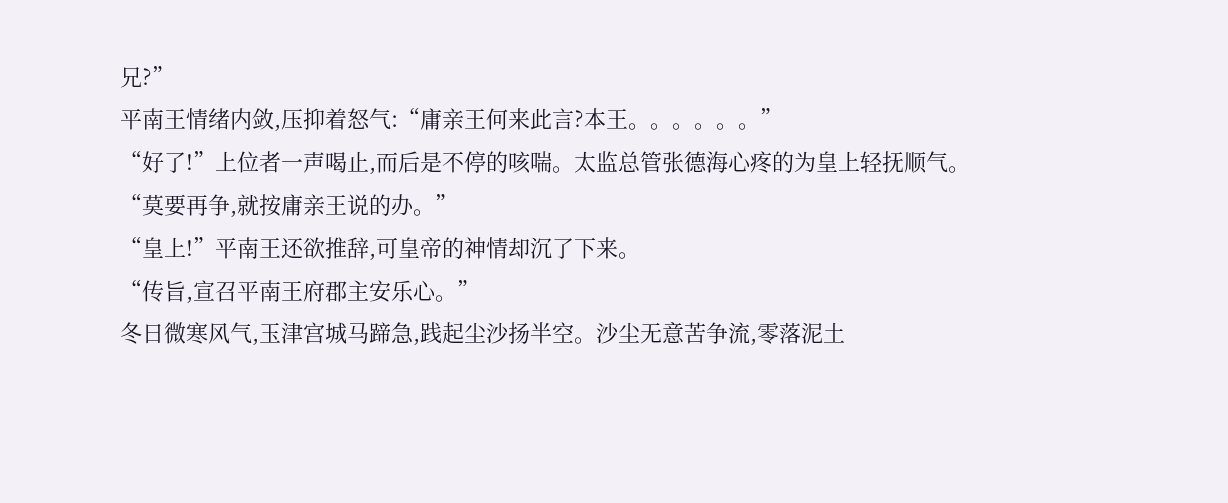兄?”
平南王情绪内敛,压抑着怒气:“庸亲王何来此言?本王。。。。。。”
“好了!”上位者一声喝止,而后是不停的咳喘。太监总管张德海心疼的为皇上轻抚顺气。
“莫要再争,就按庸亲王说的办。”
“皇上!”平南王还欲推辞,可皇帝的神情却沉了下来。
“传旨,宣召平南王府郡主安乐心。”
冬日微寒风气,玉津宫城马蹄急,践起尘沙扬半空。沙尘无意苦争流,零落泥土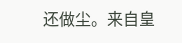还做尘。来自皇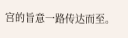宫的旨意一路传达而至。